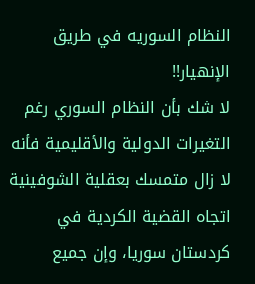النظام السوريه في طريق الإنهيار!!
لا شك بأن النظام السوري رغم التغيرات الدولية والأقليمية فأنه لا زال متمسك بعقلية الشوفينية اتجاه القضية الكردية في كردستان سوريا، وإن جميع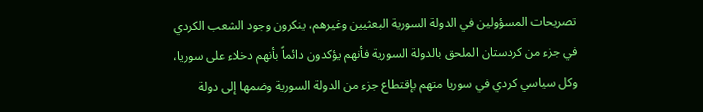تصريحات المسؤولين في الدولة السورية البعثيين وغيرهم، ينكرون وجود الشعب الكردي في جزء من كردستان الملحق بالدولة السورية فأنهم يؤكدون دائماً بأنهم دخلاء على سوريا، وكل سياسي كردي في سوريا متهم بإقتطاع جزء من الدولة السورية وضمها إلى دولة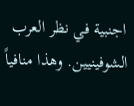اجنبية في نظر العرب الشوفينيين. وهذا منافياً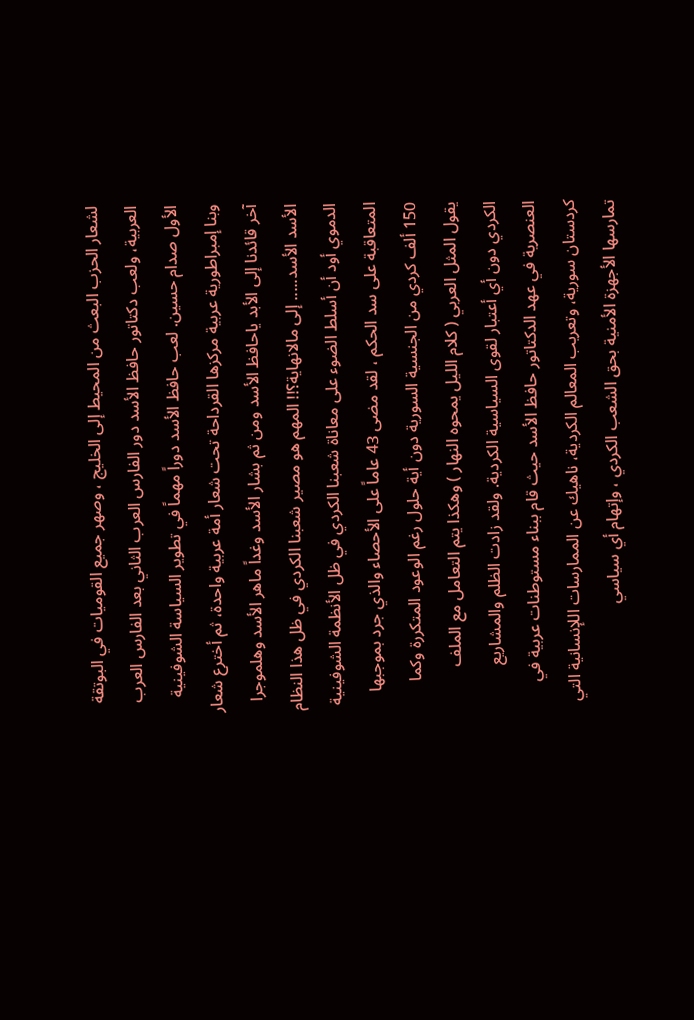لشعار الحزب البعث من المحيط إلى الخليج ، وصهر جميع القوميات في البوتقة العربية، ولعب دكتاتور حافظ الأسد دور الفارس العرب الثاني بعد الفارس العرب الأول صدام حسين. لعب حافظ الأسد دوراً مهماً في تطوير السياسة الشوفينية وبنا إمبراطورية عربية مركزها القرداحة تحت شعار أمة عربية واحدة، ثم أخترع شعار آخر قائدنا إلى الأبد ياحافظ الأسد ومن ثم بشار الأسد وغداً ماهر الأسد وهلموجرا الأسد الأسد..... إلى مالانهاية؟!! المهم هو مصير شعبنا الكردي في ظل هذا النظام الدموي أود أن أسلط الضوء على معاناة شعبنا الكردي في ظل الأنظمة الشوفينية المتعاقبة على سد الحكم ، لقد مضى 43 عاماً على الأحصاء والذي جرد بموجبها 150 ألف كردي من الجنسية السورية دون أية حلول رغم الوعود المتكررة وكما يقول المثل العربي ( كلام الليل يمحوه النهار ) وهكذا يتم التعامل مع الملف الكردي دون أي أعتبار لقوى السياسية الكردية. ولقد زادت الظلم والمشاريع العنصرية في عهد الدكتاتور حافظ الأسد حيث قام ببناء مستوطنات عربية في كردستان سورية، وتعريب المعالم الكردية، ناهيك عن الممارسات اللإنسانية التي تمارسها الأجهزة الأمنية بحق الشعب الكردي ، وإتهام أي سياسي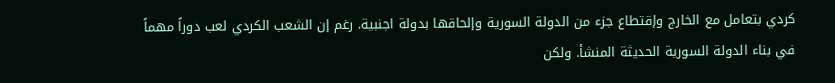كردي بتعامل مع الخارج وإقتطاع جزء من الدولة السورية وإلحاقها بدولة اجنبية. رغم إن الشعب الكردي لعب دوراً مهماً في بناء الدولة السورية الحديثة المنشأ. ولكن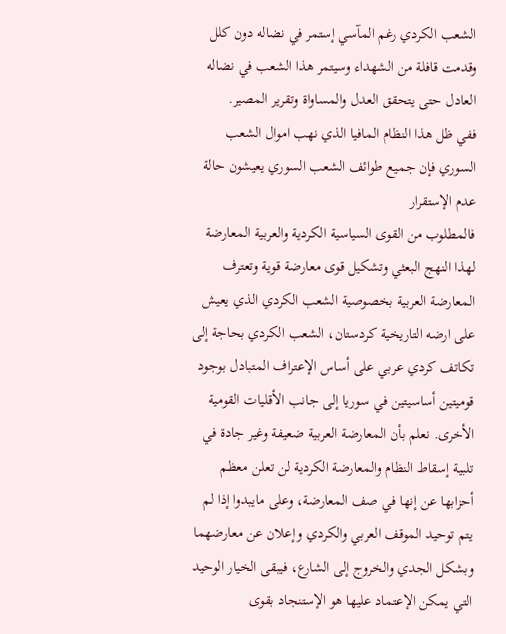الشعب الكردي رغم المآسي إستمر في نضاله دون كلل وقدمت قافلة من الشهداء وسيتمر هذا الشعب في نضاله العادل حتى يتحقق العدل والمساواة وتقرير المصير.
ففي ظل هذا النظام المافيا الذي نهب اموال الشعب السوري فإن جميع طوائف الشعب السوري يعيشون حالة عدم الإستقرار
فالمطلوب من القوى السياسية الكردية والعربية المعارضة لهذا النهج البعثي وتشكيل قوى معارضة قوية وتعترف المعارضة العربية بخصوصية الشعب الكردي الذي يعيش على ارضه التاريخية كردستان، الشعب الكردي بحاجة إلى تكاتف كردي عربي على أساس الإعتراف المتبادل بوجود قوميتين أساسيتين في سوريا إلى جانب الأقليات القومية الأخرى. نعلم بأن المعارضة العربية ضعيفة وغير جادة في تلبية إسقاط النظام والمعارضة الكردية لن تعلن معظم أحزابها عن إنها في صف المعارضة، وعلى مايبدوا إذا لم يتم توحيد الموقف العربي والكردي وإعلان عن معارضهما وبشكل الجدي والخروج إلى الشارع، فيبقى الخيار الوحيد التي يمكن الإعتماد عليها هو الإستنجاد بقوى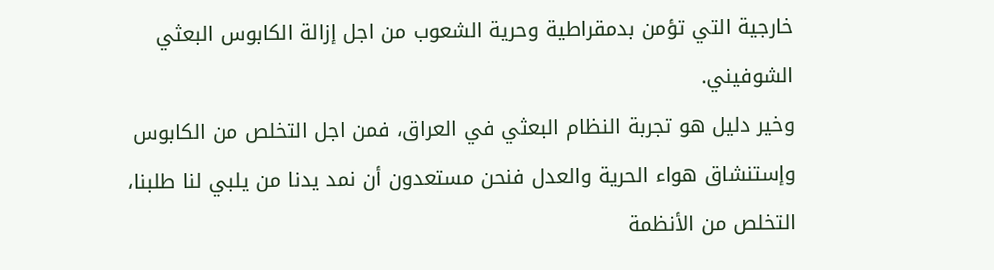خارجية التي تؤمن بدمقراطية وحرية الشعوب من اجل إزالة الكابوس البعثي الشوفيني.
وخير دليل هو تجربة النظام البعثي في العراق، فمن اجل التخلص من الكابوس وإستنشاق هواء الحرية والعدل فنحن مستعدون أن نمد يدنا من يلبي لنا طلبنا، التخلص من الأنظمة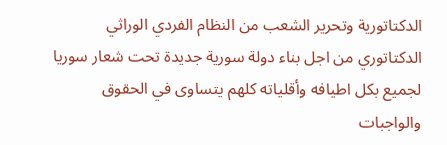الدكتاتورية وتحرير الشعب من النظام الفردي الوراثي الدكتاتوري من اجل بناء دولة سورية جديدة تحت شعار سوريا لجميع بكل اطيافه وأقلياته كلهم يتساوى في الحقوق والواجبات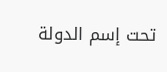تحت إسم الدولة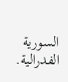السورية الفدرالية.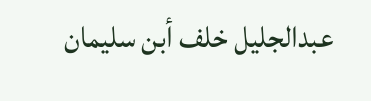عبدالجليل خلف أبن سليمان